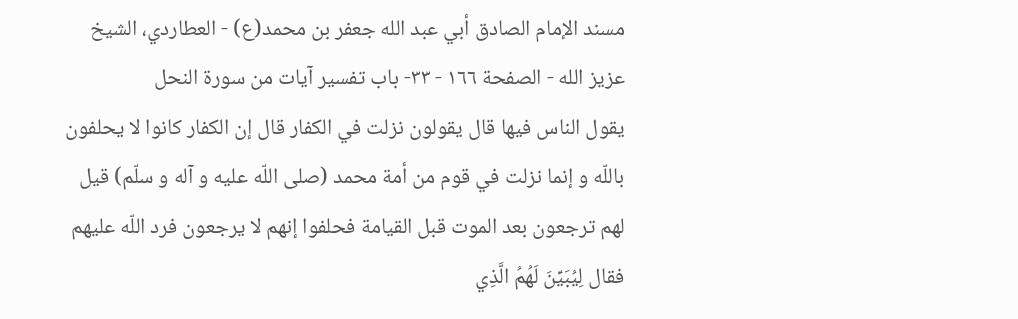مسند الإمام الصادق أبي عبد الله جعفر بن محمد(ع) - العطاردي، الشيخ عزيز الله - الصفحة ١٦٦ - ٣٣- باب تفسير آيات من سورة النحل
يقول الناس فيها قال يقولون نزلت في الكفار قال إن الكفار كانوا لا يحلفون باللّه و إنما نزلت في قوم من أمة محمد (صلى اللّه عليه و آله و سلّم) قيل لهم ترجعون بعد الموت قبل القيامة فحلفوا إنهم لا يرجعون فرد اللّه عليهم فقال لِيُبَيِّنَ لَهُمُ الَّذِي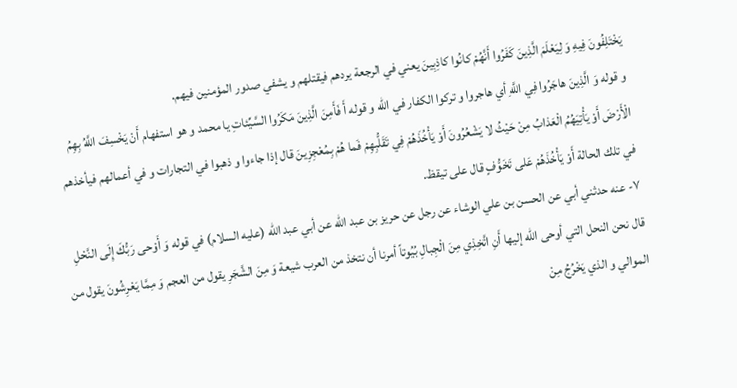يَخْتَلِفُونَ فِيهِ وَ لِيَعْلَمَ الَّذِينَ كَفَرُوا أَنَّهُمْ كانُوا كاذِبِينَ يعني في الرجعة يردهم فيقتلهم و يشفي صدور المؤمنين فيهم.
و قوله وَ الَّذِينَ هاجَرُوا فِي اللَّهِ أي هاجروا و تركوا الكفار في اللّه و قوله أَ فَأَمِنَ الَّذِينَ مَكَرُوا السَّيِّئاتِ يا محمد و هو استفهام أَنْ يَخْسِفَ اللَّهُ بِهِمُ الْأَرْضَ أَوْ يَأْتِيَهُمُ الْعَذابُ مِنْ حَيْثُ لا يَشْعُرُونَ أَوْ يَأْخُذَهُمْ فِي تَقَلُّبِهِمْ فَما هُمْ بِمُعْجِزِينَ قال إذا جاءوا و ذهبوا في التجارات و في أعمالهم فيأخذهم في تلك الحالة أَوْ يَأْخُذَهُمْ عَلى تَخَوُّفٍ قال على تيقظ.
٧- عنه حدثني أبي عن الحسن بن علي الوشاء عن رجل عن حريز بن عبد اللّه عن أبي عبد اللّه (عليه السلام) في قوله وَ أَوْحى رَبُّكَ إِلَى النَّحْلِ قال نحن النحل التي أوحى اللّه إليها أَنِ اتَّخِذِي مِنَ الْجِبالِ بُيُوتاً أمرنا أن نتخذ من العرب شيعة وَ مِنَ الشَّجَرِ يقول من العجم وَ مِمَّا يَعْرِشُونَ يقول من الموالي و الذي يَخْرُجُ مِنْ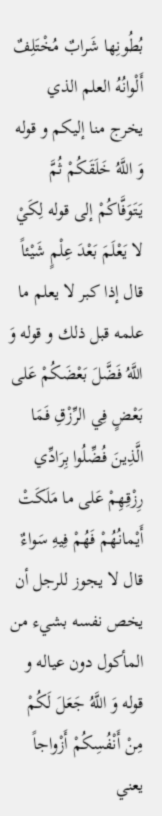بُطُونِها شَرابٌ مُخْتَلِفٌ أَلْوانُهُ العلم الذي يخرج منا إليكم و قوله وَ اللَّهُ خَلَقَكُمْ ثُمَّ يَتَوَفَّاكُمْ إلى قوله لِكَيْ لا يَعْلَمَ بَعْدَ عِلْمٍ شَيْئاً
قال إذا كبر لا يعلم ما علمه قبل ذلك و قوله وَ اللَّهُ فَضَّلَ بَعْضَكُمْ عَلى بَعْضٍ فِي الرِّزْقِ فَمَا الَّذِينَ فُضِّلُوا بِرَادِّي رِزْقِهِمْ عَلى ما مَلَكَتْ أَيْمانُهُمْ فَهُمْ فِيهِ سَواءٌ قال لا يجوز للرجل أن يخص نفسه بشيء من المأكول دون عياله و قوله وَ اللَّهُ جَعَلَ لَكُمْ مِنْ أَنْفُسِكُمْ أَزْواجاً يعني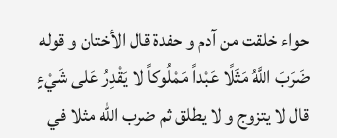حواء خلقت من آدم و حفدة قال الأختان و قوله ضَرَبَ اللَّهُ مَثَلًا عَبْداً مَمْلُوكاً لا يَقْدِرُ عَلى شَيْءٍ
قال لا يتزوج و لا يطلق ثم ضرب اللّه مثلا في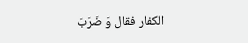الكفار فقال وَ ضَرَبَ